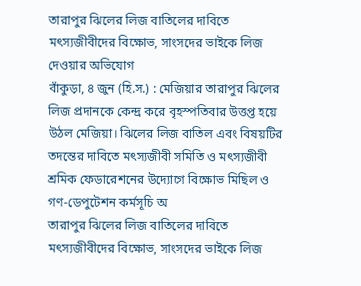তারাপুর ঝিলের লিজ বাতিলের দাবিতে মৎস্যজীবীদের বিক্ষোভ, সাংসদের ভাইকে লিজ দেওয়ার অভিযোগ
বাঁকুড়া, ৪ জুন (হি.স.) : মেজিয়ার তারাপুর ঝিলের লিজ প্রদানকে কেন্দ্র করে বৃহস্পতিবার উত্তপ্ত হয়ে উঠল মেজিয়া। ঝিলের লিজ বাতিল এবং বিষয়টির তদন্তের দাবিতে মৎস্যজীবী সমিতি ও মৎস্যজীবী শ্রমিক ফেডারেশনের উদ্যোগে বিক্ষোভ মিছিল ও গণ-ডেপুটেশন কর্মসূচি অ
তারাপুর ঝিলের লিজ বাতিলের দাবিতে মৎস্যজীবীদের বিক্ষোভ, সাংসদের ভাইকে লিজ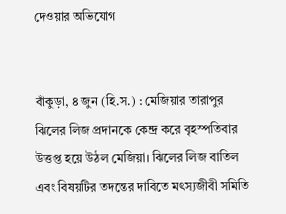দেওয়ার অভিযোগ


বাঁকুড়া, ৪ জুন (হি.স.) : মেজিয়ার তারাপুর ঝিলের লিজ প্রদানকে কেন্দ্র করে বৃহস্পতিবার উত্তপ্ত হয়ে উঠল মেজিয়া। ঝিলের লিজ বাতিল এবং বিষয়টির তদন্তের দাবিতে মৎস্যজীবী সমিতি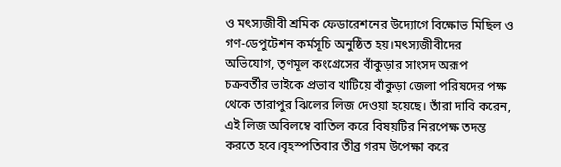ও মৎস্যজীবী শ্রমিক ফেডারেশনের উদ্যোগে বিক্ষোভ মিছিল ও গণ-ডেপুটেশন কর্মসূচি অনুষ্ঠিত হয়।মৎস্যজীবীদের অভিযোগ, তৃণমূল কংগ্রেসের বাঁকুড়ার সাংসদ অরূপ চক্রবর্তীর ভাইকে প্রভাব খাটিয়ে বাঁকুড়া জেলা পরিষদের পক্ষ থেকে তারাপুর ঝিলের লিজ দেওয়া হয়েছে। তাঁরা দাবি করেন, এই লিজ অবিলম্বে বাতিল করে বিষয়টির নিরপেক্ষ তদন্ত করতে হবে।বৃহস্পতিবার তীব্র গরম উপেক্ষা করে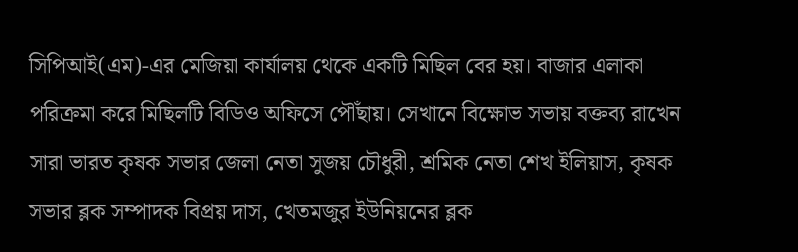সিপিআই(এম)-এর মেজিয়া কার্যালয় থেকে একটি মিছিল বের হয়। বাজার এলাকা পরিক্রমা করে মিছিলটি বিডিও অফিসে পৌঁছায়। সেখানে বিক্ষোভ সভায় বক্তব্য রাখেন সারা ভারত কৃষক সভার জেলা নেতা সুজয় চৌধুরী, শ্রমিক নেতা শেখ ইলিয়াস, কৃষক সভার ব্লক সম্পাদক বিপ্রয় দাস, খেতমজুর ইউনিয়নের ব্লক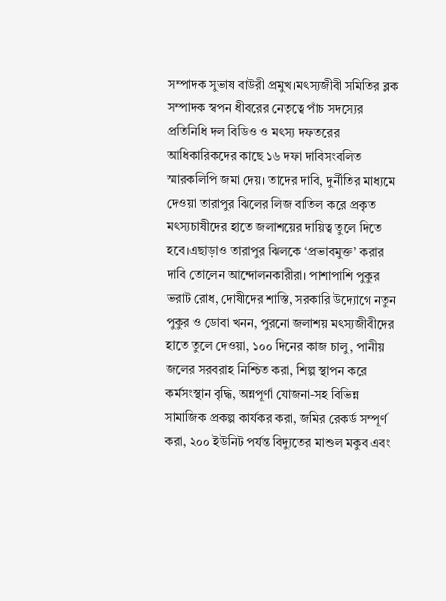সম্পাদক সুভাষ বাউরী প্রমুখ।মৎস্যজীবী সমিতির ব্লক সম্পাদক স্বপন ধীবরের নেতৃত্বে পাঁচ সদস্যের প্রতিনিধি দল বিডিও ও মৎস্য দফতরের আধিকারিকদের কাছে ১৬ দফা দাবিসংবলিত স্মারকলিপি জমা দেয়। তাদের দাবি, দুর্নীতির মাধ্যমে দেওয়া তারাপুর ঝিলের লিজ বাতিল করে প্রকৃত মৎস্যচাষীদের হাতে জলাশয়ের দায়িত্ব তুলে দিতে হবে।এছাড়াও তারাপুর ঝিলকে ‘প্রভাবমুক্ত’ করার দাবি তোলেন আন্দোলনকারীরা। পাশাপাশি পুকুর ভরাট রোধ, দোষীদের শাস্তি, সরকারি উদ্যোগে নতুন পুকুর ও ডোবা খনন, পুরনো জলাশয় মৎস্যজীবীদের হাতে তুলে দেওয়া, ১০০ দিনের কাজ চালু, পানীয় জলের সরবরাহ নিশ্চিত করা, শিল্প স্থাপন করে কর্মসংস্থান বৃদ্ধি, অন্নপূর্ণা যোজনা-সহ বিভিন্ন সামাজিক প্রকল্প কার্যকর করা, জমির রেকর্ড সম্পূর্ণ করা, ২০০ ইউনিট পর্যন্ত বিদ্যুতের মাশুল মকুব এবং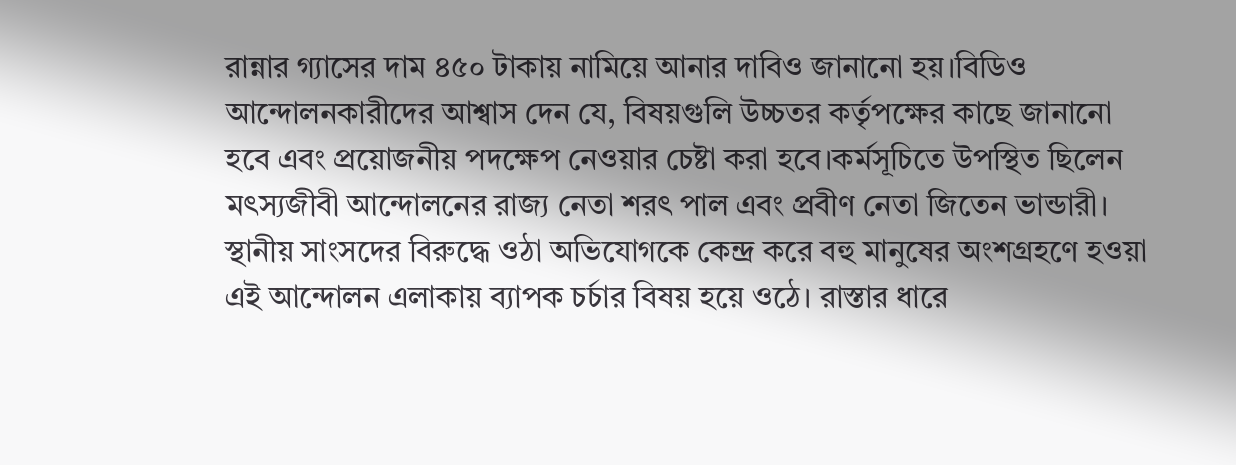রান্নার গ্যাসের দাম ৪৫০ টাকায় নামিয়ে আনার দাবিও জানানো হয়।বিডিও আন্দোলনকারীদের আশ্বাস দেন যে, বিষয়গুলি উচ্চতর কর্তৃপক্ষের কাছে জানানো হবে এবং প্রয়োজনীয় পদক্ষেপ নেওয়ার চেষ্টা করা হবে।কর্মসূচিতে উপস্থিত ছিলেন মৎস্যজীবী আন্দোলনের রাজ্য নেতা শরৎ পাল এবং প্রবীণ নেতা জিতেন ভান্ডারী। স্থানীয় সাংসদের বিরুদ্ধে ওঠা অভিযোগকে কেন্দ্র করে বহু মানুষের অংশগ্রহণে হওয়া এই আন্দোলন এলাকায় ব্যাপক চর্চার বিষয় হয়ে ওঠে। রাস্তার ধারে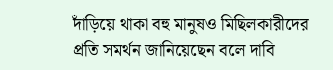দাঁড়িয়ে থাকা বহু মানুষও মিছিলকারীদের প্রতি সমর্থন জানিয়েছেন বলে দাবি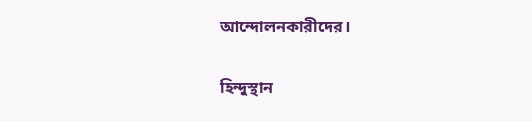আন্দোলনকারীদের।

হিন্দুস্থান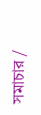সমাচার /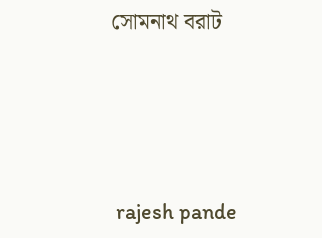সোমনাথ বরাট






 rajesh pande